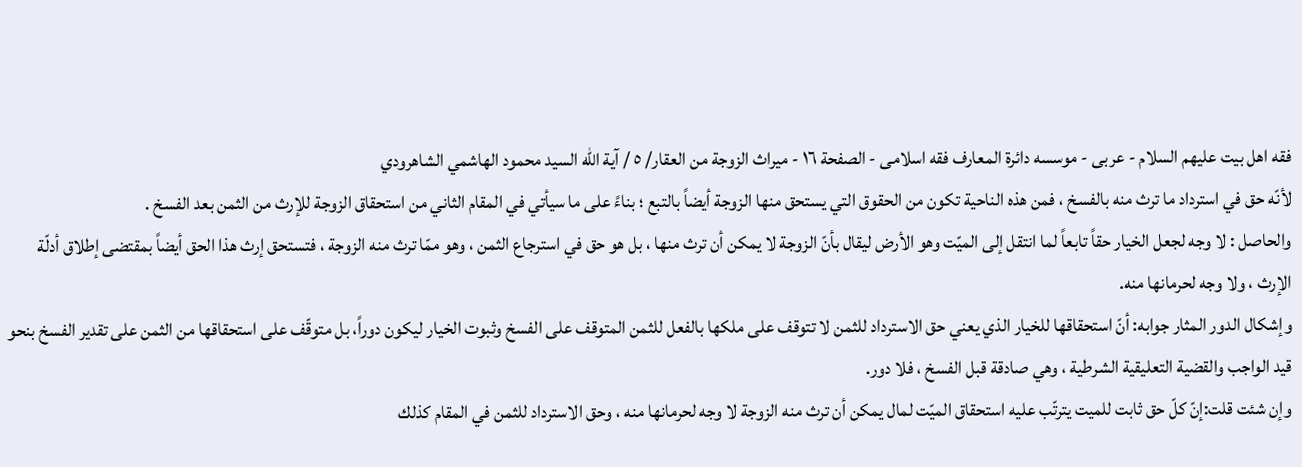فقه اهل بیت علیهم السلام - عربی - موسسه دائرة المعارف فقه اسلامی - الصفحة ١٦ - ميراث الزوجة من العقار/ ٥ / آية الله السيد محمود الهاشمي الشاهرودي
لأنّه حق في استرداد ما ترث منه بالفسخ ، فمن هذه الناحية تكون من الحقوق التي يستحق منها الزوجة أيضاً بالتبع ؛ بناءً على ما سيأتي في المقام الثاني من استحقاق الزوجة للإرث من الثمن بعد الفسخ .
والحاصل : لا وجه لجعل الخيار حقاً تابعاً لما انتقل إلى الميّت وهو الأرض ليقال بأنّ الزوجة لا يمكن أن ترث منها ، بل هو حق في استرجاع الثمن ، وهو ممّا ترث منه الزوجة ، فتستحق إرث هذا الحق أيضاً بمقتضى إطلاق أدلّة الإرث ، ولا وجه لحرمانها منه.
وإشكال الدور المثار جوابه: أنّ استحقاقها للخيار الذي يعني حق الاسترداد للثمن لا تتوقف على ملكها بالفعل للثمن المتوقف على الفسخ وثبوت الخيار ليكون دوراً، بل متوقّف على استحقاقها من الثمن على تقدير الفسخ بنحو قيد الواجب والقضية التعليقية الشرطية ، وهي صادقة قبل الفسخ ، فلا دور.
وإن شئت قلت:إنّ كلّ حق ثابت للميت يترتّب عليه استحقاق الميّت لمال يمكن أن ترث منه الزوجة لا وجه لحرمانها منه ، وحق الاسترداد للثمن في المقام كذلك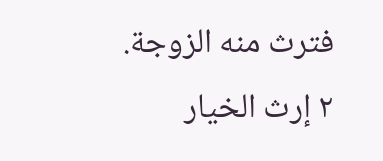فترث منه الزوجة.
٢ إرث الخيار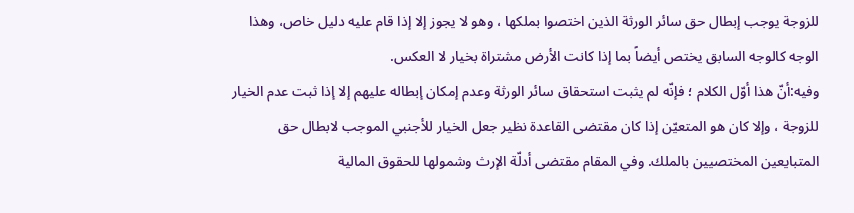للزوجة يوجب إبطال حق سائر الورثة الذين اختصوا بملكها ، وهو لا يجوز إلا إذا قام عليه دليل خاص، وهذا الوجه كالوجه السابق يختص أيضاً بما إذا كانت الأرض مشتراة بخيار لا العكس.
وفيه:أنّ هذا أوّل الكلام ؛ فإنّه لم يثبت استحقاق سائر الورثة وعدم إمكان إبطاله عليهم إلا إذا ثبت عدم الخيار للزوجة ، وإلا كان هو المتعيّن إذا كان مقتضى القاعدة نظير جعل الخيار للأجنبي الموجب لابطال حق المتبايعين المختصيين بالملك. وفي المقام مقتضى أدلّة الإرث وشمولها للحقوق المالية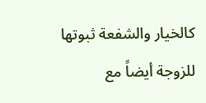كالخيار والشفعة ثبوتها للزوجة أيضاً مع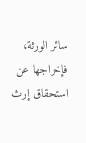سائر الورثة، فإخراجها عن استحقاق إرث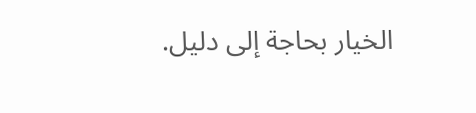الخيار بحاجة إلى دليل.